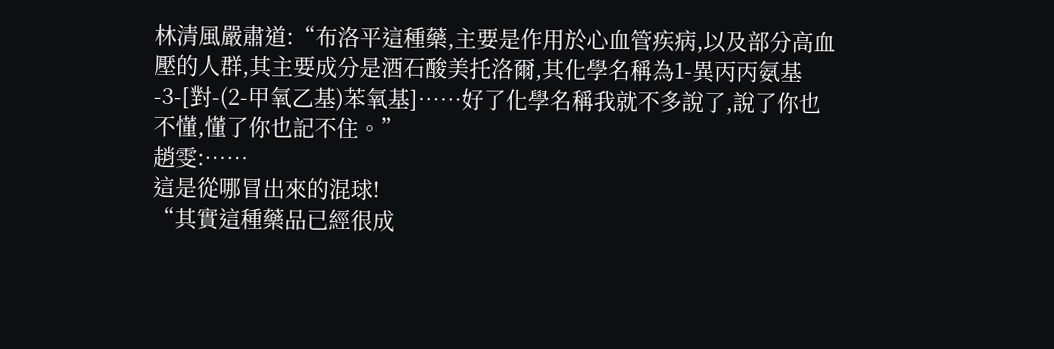林清風嚴肅道:“布洛平這種藥,主要是作用於心血管疾病,以及部分高血壓的人群,其主要成分是酒石酸美托洛爾,其化學名稱為1-異丙丙氨基-3-[對-(2-甲氧乙基)苯氧基]……好了化學名稱我就不多說了,說了你也不懂,懂了你也記不住。”
趙雯:……
這是從哪冒出來的混球!
“其實這種藥品已經很成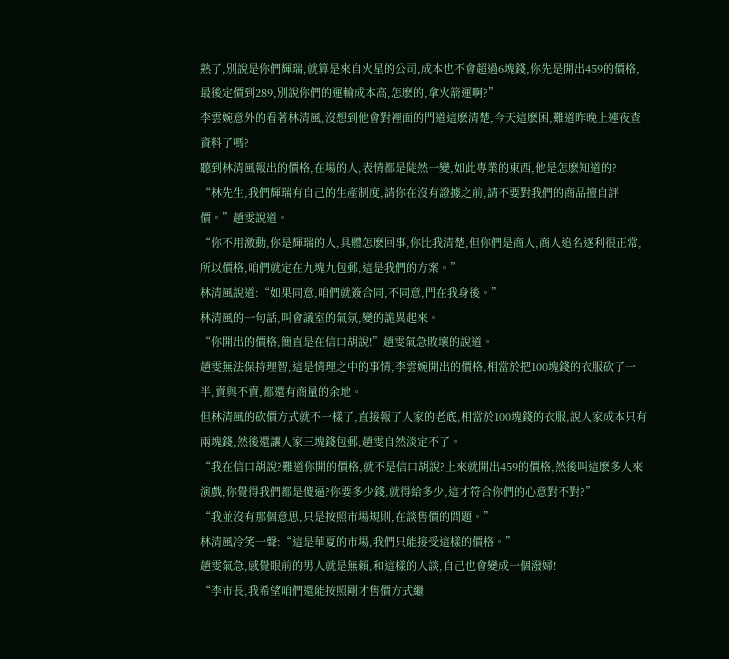熟了,別說是你們輝瑞,就算是來自火星的公司,成本也不會超過6塊錢,你先是開出459的價格,最後定價到289,別說你們的運輸成本高,怎麽的,拿火箭運啊?”
李雲婉意外的看著林清風,沒想到他會對裡面的門道這麽清楚,今天這麽困,難道昨晚上連夜查資料了嗎?
聽到林清風報出的價格,在場的人,表情都是陡然一變,如此專業的東西,他是怎麽知道的?
“林先生,我們輝瑞有自己的生產制度,請你在沒有證據之前,請不要對我們的商品擅自評價。”趙雯說道。
“你不用激動,你是輝瑞的人,具體怎麽回事,你比我清楚,但你們是商人,商人追名逐利很正常,所以價格,咱們就定在九塊九包郵,這是我們的方案。”
林清風說道:“如果同意,咱們就簽合同,不同意,門在我身後。”
林清風的一句話,叫會議室的氣氛,變的詭異起來。
“你開出的價格,簡直是在信口胡說!”趙雯氣急敗壞的說道。
趙雯無法保持理智,這是情理之中的事情,李雲婉開出的價格,相當於把100塊錢的衣服砍了一半,賣與不賣,都還有商量的余地。
但林清風的砍價方式就不一樣了,直接報了人家的老底,相當於100塊錢的衣服,說人家成本只有兩塊錢,然後還讓人家三塊錢包郵,趙雯自然淡定不了。
“我在信口胡說?難道你開的價格,就不是信口胡說?上來就開出459的價格,然後叫這麽多人來演戲,你覺得我們都是傻逼?你要多少錢,就得給多少,這才符合你們的心意對不對?”
“我並沒有那個意思,只是按照市場規則,在談售價的問題。”
林清風冷笑一聲:“這是華夏的市場,我們只能接受這樣的價格。”
趙雯氣急,感覺眼前的男人就是無賴,和這樣的人談,自己也會變成一個潑婦!
“李市長,我希望咱們還能按照剛才售價方式繼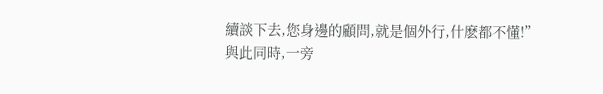續談下去,您身邊的顧問,就是個外行,什麽都不懂!”
與此同時,一旁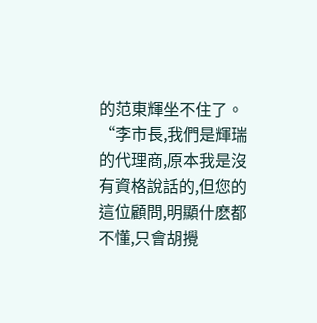的范東輝坐不住了。
“李市長,我們是輝瑞的代理商,原本我是沒有資格說話的,但您的這位顧問,明顯什麽都不懂,只會胡攪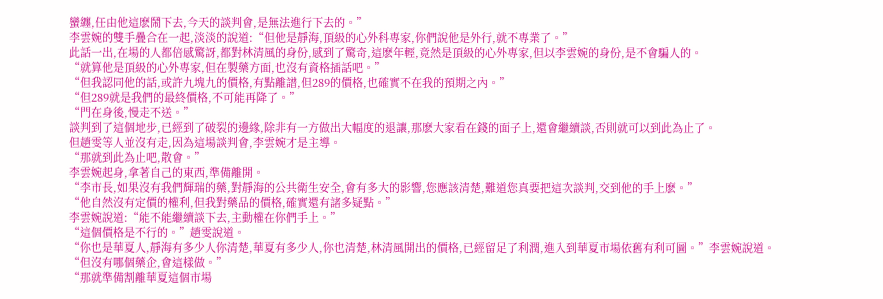蠻纏,任由他這麽鬧下去,今天的談判會,是無法進行下去的。”
李雲婉的雙手疊合在一起,淡淡的說道:“但他是靜海,頂級的心外科專家,你們說他是外行,就不專業了。”
此話一出,在場的人都倍感驚訝,都對林清風的身份,感到了驚奇,這麽年輕,竟然是頂級的心外專家,但以李雲婉的身份,是不會騙人的。
“就算他是頂級的心外專家,但在製藥方面,也沒有資格插話吧。”
“但我認同他的話,或許九塊九的價格,有點離譜,但289的價格,也確實不在我的預期之內。”
“但289就是我們的最終價格,不可能再降了。”
“門在身後,慢走不送。”
談判到了這個地步,已經到了破裂的邊緣,除非有一方做出大幅度的退讓,那麽大家看在錢的面子上,還會繼續談,否則就可以到此為止了。
但趙雯等人並沒有走,因為這場談判會,李雲婉才是主導。
“那就到此為止吧,散會。”
李雲婉起身,拿著自己的東西,準備離開。
“李市長,如果沒有我們輝瑞的藥,對靜海的公共衛生安全,會有多大的影響,您應該清楚,難道您真要把這次談判,交到他的手上麽。”
“他自然沒有定價的權利,但我對藥品的價格,確實還有諸多疑點。”
李雲婉說道:“能不能繼續談下去,主動權在你們手上。”
“這個價格是不行的。”趙雯說道。
“你也是華夏人,靜海有多少人你清楚,華夏有多少人,你也清楚,林清風開出的價格,已經留足了利潤,進入到華夏市場依舊有利可圖。”李雲婉說道。
“但沒有哪個藥企,會這樣做。”
“那就準備割離華夏這個市場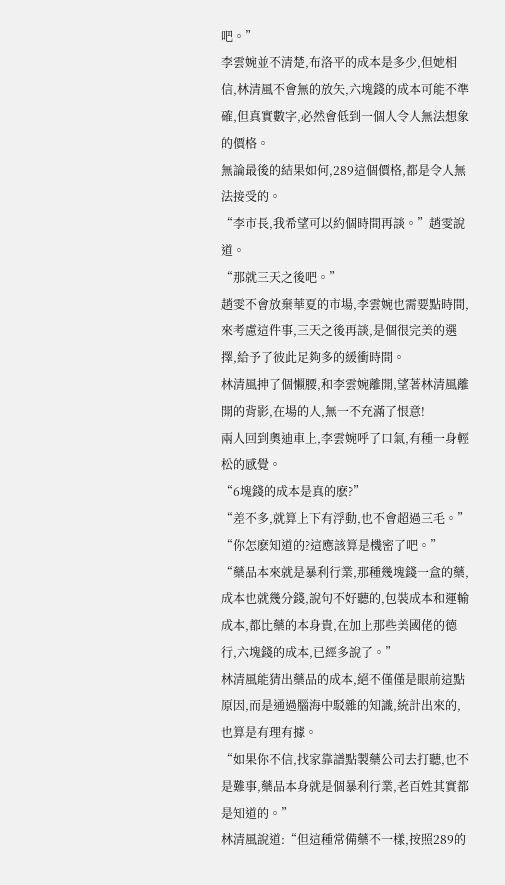吧。”
李雲婉並不清楚,布洛平的成本是多少,但她相信,林清風不會無的放矢,六塊錢的成本可能不準確,但真實數字,必然會低到一個人令人無法想象的價格。
無論最後的結果如何,289這個價格,都是令人無法接受的。
“李市長,我希望可以約個時間再談。”趙雯說道。
“那就三天之後吧。”
趙雯不會放棄華夏的市場,李雲婉也需要點時間,來考慮這件事,三天之後再談,是個很完美的選擇,給予了彼此足夠多的緩衝時間。
林清風抻了個懶腰,和李雲婉離開,望著林清風離開的背影,在場的人,無一不充滿了恨意!
兩人回到奧迪車上,李雲婉呼了口氣,有種一身輕松的感覺。
“6塊錢的成本是真的麽?”
“差不多,就算上下有浮動,也不會超過三毛。”
“你怎麽知道的?這應該算是機密了吧。”
“藥品本來就是暴利行業,那種幾塊錢一盒的藥,成本也就幾分錢,說句不好聽的,包裝成本和運輸成本,都比藥的本身貴,在加上那些美國佬的德行,六塊錢的成本,已經多說了。”
林清風能猜出藥品的成本,絕不僅僅是眼前這點原因,而是通過腦海中駁雜的知識,統計出來的,也算是有理有據。
“如果你不信,找家靠譜點製藥公司去打聽,也不是難事,藥品本身就是個暴利行業,老百姓其實都是知道的。”
林清風說道:“但這種常備藥不一樣,按照289的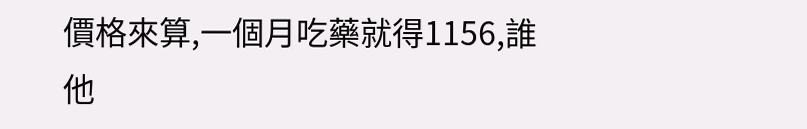價格來算,一個月吃藥就得1156,誰他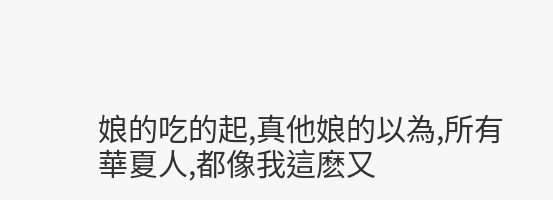娘的吃的起,真他娘的以為,所有華夏人,都像我這麽又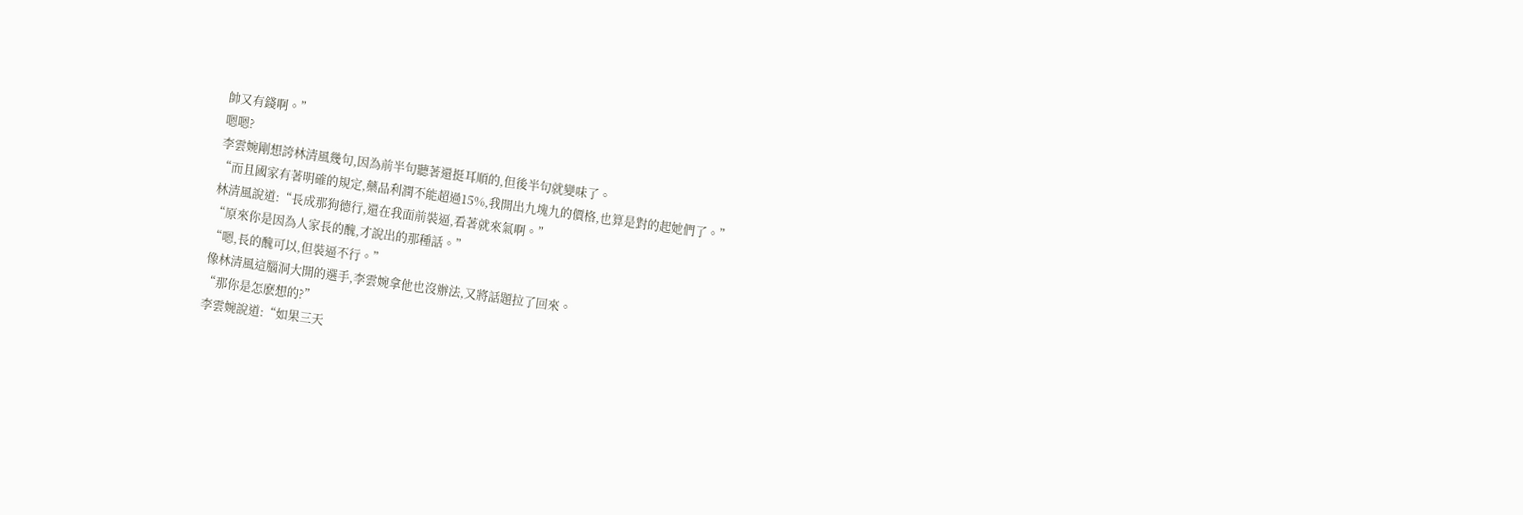帥又有錢啊。”
嗯嗯?
李雲婉剛想誇林清風幾句,因為前半句聽著還挺耳順的,但後半句就變味了。
“而且國家有著明確的規定,藥品利潤不能超過15%,我開出九塊九的價格,也算是對的起她們了。”
林清風說道:“長成那狗德行,還在我面前裝逼,看著就來氣啊。”
“原來你是因為人家長的醜,才說出的那種話。”
“嗯,長的醜可以,但裝逼不行。”
像林清風這腦洞大開的選手,李雲婉拿他也沒辦法,又將話題拉了回來。
“那你是怎麽想的?”
李雲婉說道:“如果三天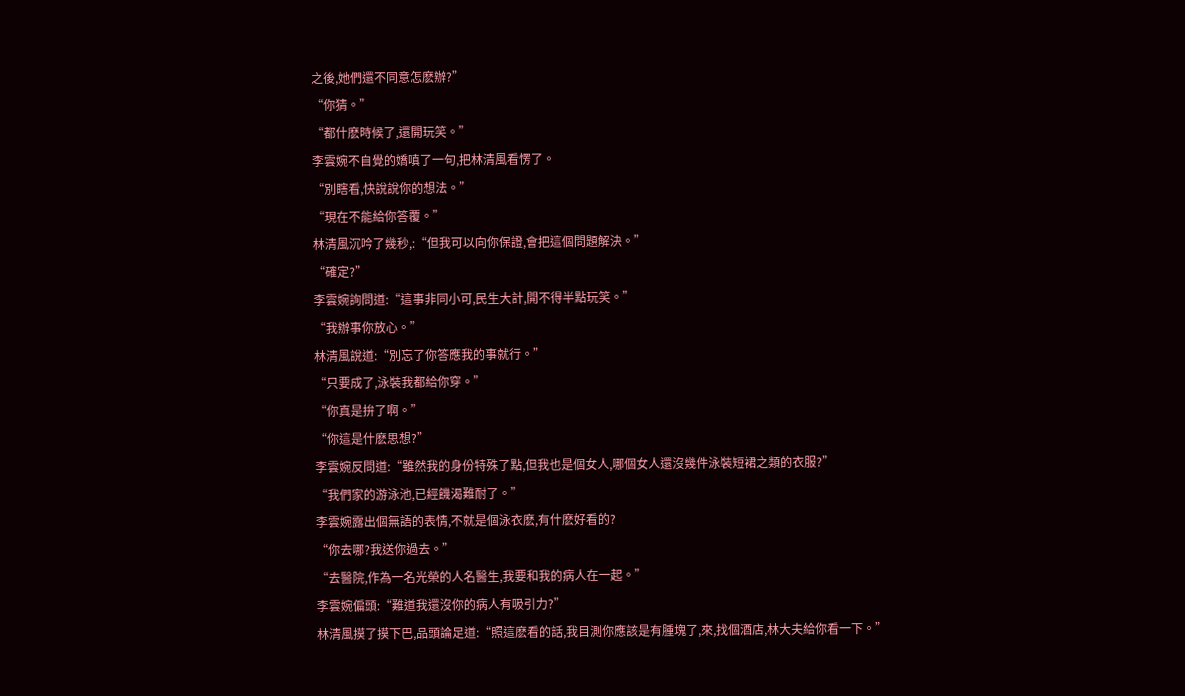之後,她們還不同意怎麽辦?”
“你猜。”
“都什麽時候了,還開玩笑。”
李雲婉不自覺的嬌嗔了一句,把林清風看愣了。
“別瞎看,快說說你的想法。”
“現在不能給你答覆。”
林清風沉吟了幾秒,:“但我可以向你保證,會把這個問題解決。”
“確定?”
李雲婉詢問道:“這事非同小可,民生大計,開不得半點玩笑。”
“我辦事你放心。”
林清風說道:“別忘了你答應我的事就行。”
“只要成了,泳裝我都給你穿。”
“你真是拚了啊。”
“你這是什麽思想?”
李雲婉反問道:“雖然我的身份特殊了點,但我也是個女人,哪個女人還沒幾件泳裝短裙之類的衣服?”
“我們家的游泳池,已經饑渴難耐了。”
李雲婉露出個無語的表情,不就是個泳衣麽,有什麽好看的?
“你去哪?我送你過去。”
“去醫院,作為一名光榮的人名醫生,我要和我的病人在一起。”
李雲婉偏頭:“難道我還沒你的病人有吸引力?”
林清風摸了摸下巴,品頭論足道:“照這麽看的話,我目測你應該是有腫塊了,來,找個酒店,林大夫給你看一下。”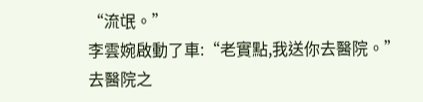“流氓。”
李雲婉啟動了車:“老實點,我送你去醫院。”
去醫院之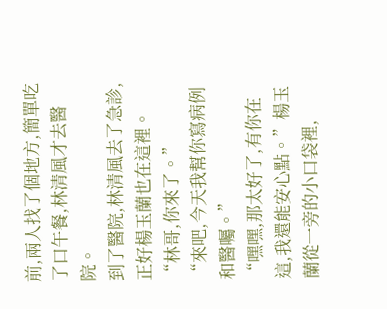前,兩人找了個地方,簡單吃了口午餐,林清風才去醫院。
到了醫院,林清風去了急診,正好楊玉蘭也在這裡。
“林哥,你來了。”
“來吧,今天我幫你寫病例和醫囑。”
“嘿嘿,那太好了,有你在這,我還能安心點。”楊玉蘭從一旁的小口袋裡,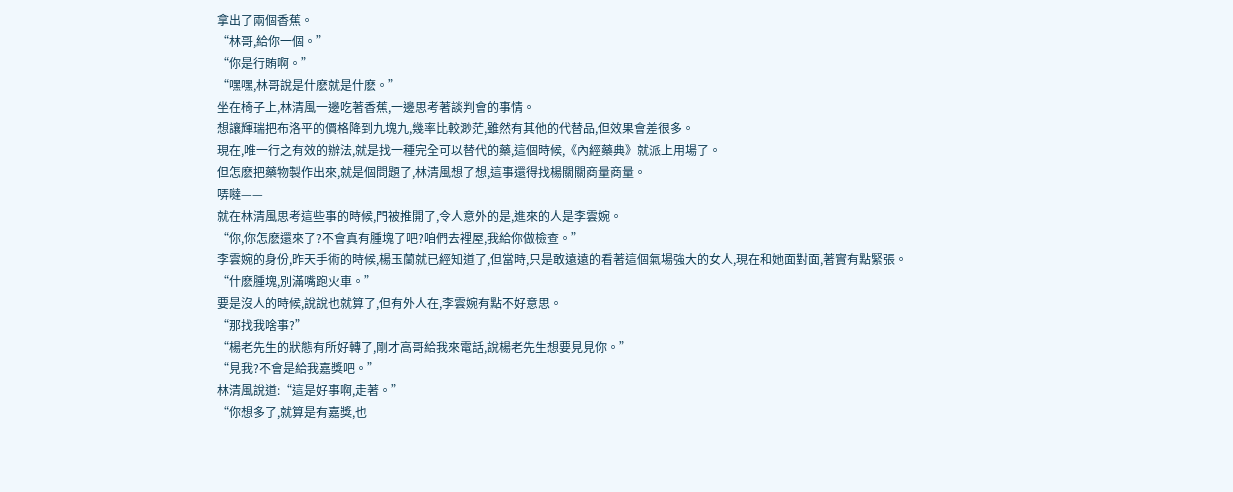拿出了兩個香蕉。
“林哥,給你一個。”
“你是行賄啊。”
“嘿嘿,林哥說是什麽就是什麽。”
坐在椅子上,林清風一邊吃著香蕉,一邊思考著談判會的事情。
想讓輝瑞把布洛平的價格降到九塊九,幾率比較渺茫,雖然有其他的代替品,但效果會差很多。
現在,唯一行之有效的辦法,就是找一種完全可以替代的藥,這個時候,《內經藥典》就派上用場了。
但怎麽把藥物製作出來,就是個問題了,林清風想了想,這事還得找楊關關商量商量。
哢噠——
就在林清風思考這些事的時候,門被推開了,令人意外的是,進來的人是李雲婉。
“你,你怎麽還來了?不會真有腫塊了吧?咱們去裡屋,我給你做檢查。”
李雲婉的身份,昨天手術的時候,楊玉蘭就已經知道了,但當時,只是敢遠遠的看著這個氣場強大的女人,現在和她面對面,著實有點緊張。
“什麽腫塊,別滿嘴跑火車。”
要是沒人的時候,說說也就算了,但有外人在,李雲婉有點不好意思。
“那找我啥事?”
“楊老先生的狀態有所好轉了,剛才高哥給我來電話,說楊老先生想要見見你。”
“見我?不會是給我嘉獎吧。”
林清風說道:“這是好事啊,走著。”
“你想多了,就算是有嘉獎,也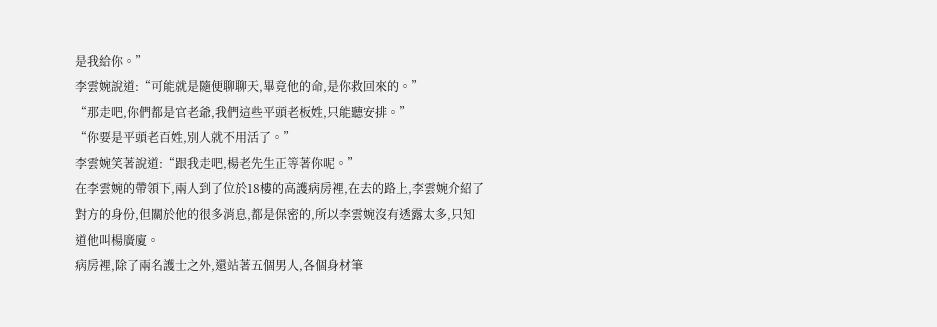是我給你。”
李雲婉說道:“可能就是隨便聊聊天,畢竟他的命,是你救回來的。”
“那走吧,你們都是官老爺,我們這些平頭老板姓,只能聽安排。”
“你要是平頭老百姓,別人就不用活了。”
李雲婉笑著說道:“跟我走吧,楊老先生正等著你呢。”
在李雲婉的帶領下,兩人到了位於18樓的高護病房裡,在去的路上,李雲婉介紹了對方的身份,但關於他的很多消息,都是保密的,所以李雲婉沒有透露太多,只知道他叫楊廣廈。
病房裡,除了兩名護士之外,還站著五個男人,各個身材筆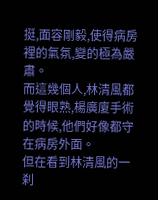挺,面容剛毅,使得病房裡的氣氛,變的極為嚴肅。
而這幾個人,林清風都覺得眼熟,楊廣廈手術的時候,他們好像都守在病房外面。
但在看到林清風的一刹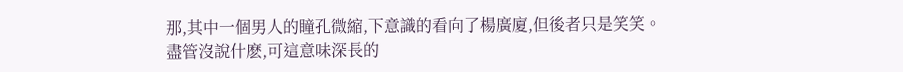那,其中一個男人的瞳孔微縮,下意識的看向了楊廣廈,但後者只是笑笑。
盡管沒說什麽,可這意味深長的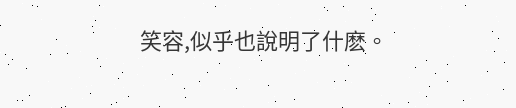笑容,似乎也說明了什麽。